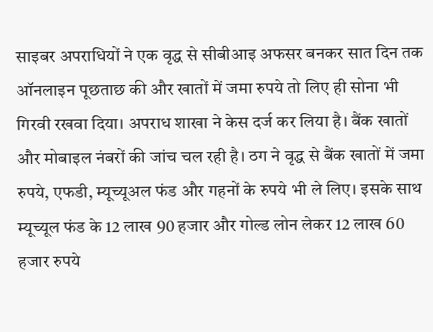साइबर अपराधियों ने एक वृद्ध से सीबीआइ अफसर बनकर सात दिन तक ऑनलाइन पूछताछ की और खातों में जमा रुपये तो लिए ही सोना भी गिरवी रखवा दिया। अपराध शाखा ने केस दर्ज कर लिया है। बैंक खातों और मोबाइल नंबरों की जांच चल रही है। ठग ने वृद्ध से बैंक खातों में जमा रुपये, एफडी, म्यूच्यूअल फंड और गहनों के रुपये भी ले लिए। इसके साथ म्यूच्यूल फंड के 12 लाख 90 हजार और गोल्ड लोन लेकर 12 लाख 60 हजार रुपये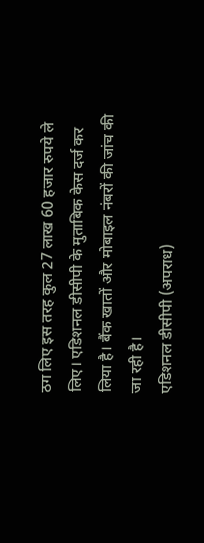ठग लिए इस तरह कुल 27 लाख 60 हजार रुपये ले लिए। एडिशनल डीसीपी के मुताबिक केस दर्ज कर लिया है। बैंक खातों और मोबाइल नंबरों की जांच की जा रही है।
एडिशनल डीसीपी (अपराध)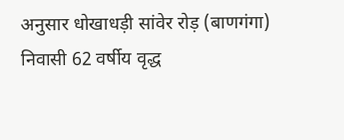अनुसार धोखाधड़ी सांवेर रोड़ (बाणगंगा) निवासी 62 वर्षीय वृद्ध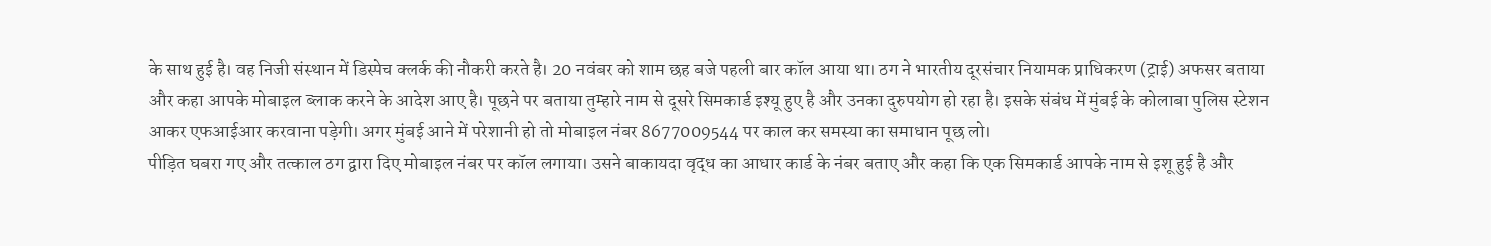के साथ हुई है। वह निजी संस्थान में डिस्पेच क्लर्क की नौकरी करते है। 20 नवंबर को शाम छह बजे पहली बार कॉल आया था। ठग ने भारतीय दूरसंचार नियामक प्राधिकरण (ट्राई) अफसर बताया और कहा आपके मोबाइल ब्लाक करने के आदेश आए है। पूछने पर बताया तुम्हारे नाम से दूसरे सिमकार्ड इश्यू हुए है और उनका दुरुपयोग हो रहा है। इसके संबंध में मुंबई के कोलाबा पुलिस स्टेशन आकर एफआईआर करवाना पड़ेगी। अगर मुंबई आने में परेशानी हो तो मोबाइल नंबर 8677009544 पर काल कर समस्या का समाधान पूछ लो।
पीड़ित घबरा गए और तत्काल ठग द्वारा दिए मोबाइल नंबर पर कॉल लगाया। उसने बाकायदा वृद्ध का आधार कार्ड के नंबर बताए और कहा कि एक सिमकार्ड आपके नाम से इशू हुई है और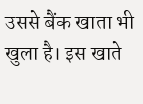उससे बैंक खाता भी खुला है। इस खाते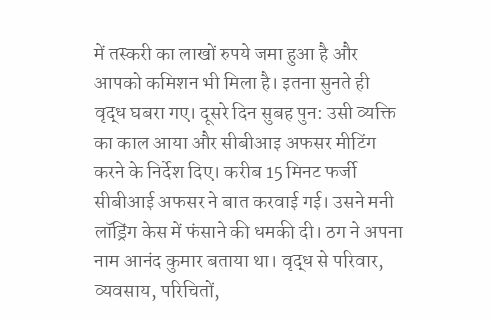में तस्करी का लाखों रुपये जमा हुआ है और आपको कमिशन भी मिला है। इतना सुनते ही वृद्ध घबरा गए। दूसरे दिन सुबह पुन: उसी व्यक्ति का काल आया और सीबीआइ अफसर मीटिंग करने के निर्देश दिए। करीब 15 मिनट फर्जी सीबीआई अफसर ने बात करवाई गई। उसने मनी लॉड्रिंग केस में फंसाने की धमकी दी। ठग ने अपना नाम आनंद कुमार बताया था। वृद्ध से परिवार, व्यवसाय, परिचितों,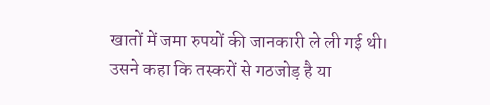खातों में जमा रुपयों की जानकारी ले ली गई थी। उसने कहा कि तस्करों से गठजोड़ है या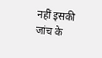नहीं इसकी जांच के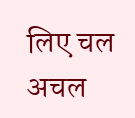लिए चल अचल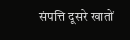संपत्ति दूसरे खातों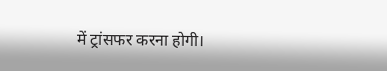में ट्रांसफर करना होगी।